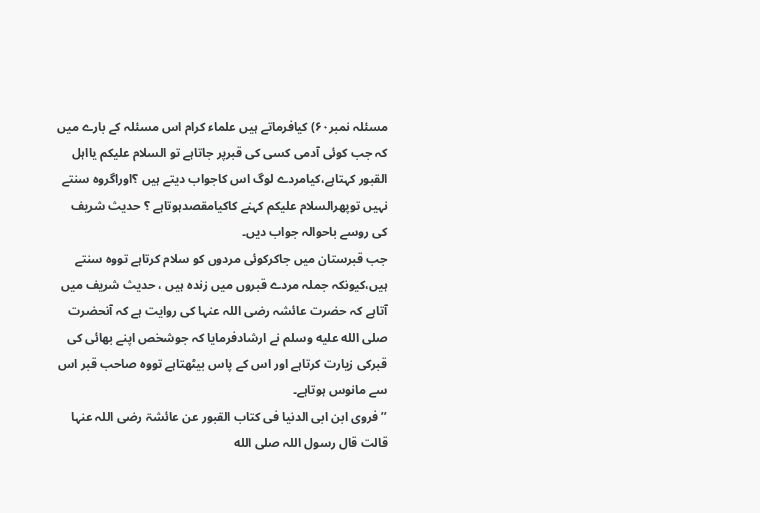مسئلہ نمبر۶۰) کیافرماتے ہیں علماء کرام اس مسئلہ کے بارے میں کہ جب کوئی آدمی کسی کی قبرپر جاتاہے تو السلام علیکم یااہل القبور کہتاہے،کیامردے لوگ اس کاجواب دیتے ہیں ؟اوراگروہ سنتے نہیں توپھرالسلام علیکم کہنے کاکیامقصدہوتاہے ؟ حدیث شریف کی روسے باحوالہ جواب دیں۔
جب قبرستان میں جاکرکوئی مردوں کو سلام کرتاہے تووہ سنتے ہیں،کیونکہ جملہ مردے قبروں میں زندہ ہیں ، حدیث شریف میں آتاہے کہ حضرت عائشہ رضی اللہ عنہا کی روایت ہے کہ آنحضرت صلى الله عليه وسلم نے ارشادفرمایا کہ جوشخص اپنے بھائی کی قبرکی زیارت کرتاہے اور اس کے پاس بیٹھتاہے تووہ صاحب قبر اس سے مانوس ہوتاہے۔
’’فروی ابن ابی الدنیا فی کتاب القبور عن عائشۃ رضی اللہ عنہا قالت قال رسول اللہ صلى الله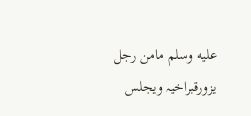عليه وسلم مامن رجل یزورقبراخیہ ویجلس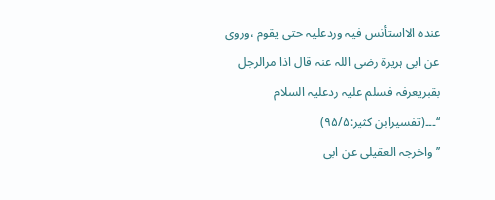عندہ الااستأنس فیہ وردعلیہ حتی یقوم ،وروی عن ابی ہریرۃ رضی اللہ عنہ قال اذا مرالرجل بقبریعرفہ فسلم علیہ ردعلیہ السلام ‘‘۔۔۔(تفسیرابن کثیر:۹۵/۵)
’’واخرجہ العقیلی عن ابی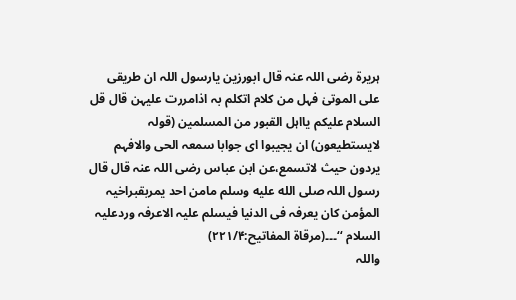ہریرۃ رضی اللہ عنہ قال ابورزین یارسول اللہ ان طریقی علی الموتیٰ فہل من کلام اتکلم بہ اذامررت علیہن قال قل السلام علیکم یااہل القبور من المسلمین (قولہ لایستطیعون) ان یجیبوا ای جوابا سمعہ الحی والافہم یردون حیث لاتسمع،عن ابن عباس رضی اللہ عنہ قال قال رسول اللہ صلى الله عليه وسلم مامن احد یمربقبراخیہ المؤمن کان یعرفہ فی الدنیا فیسلم علیہ الاعرفہ وردعلیہ السلام ‘‘۔۔۔(مرقاۃ المفاتیح:۲۲۱/۴)
واللہ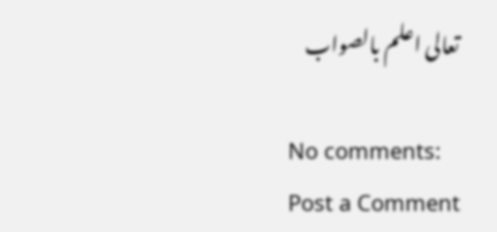تعالی اعلم بالصواب

No comments:
Post a Comment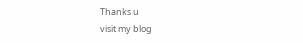Thanks u
visit my blog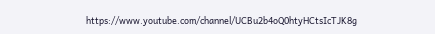https://www.youtube.com/channel/UCBu2b4oQ0htyHCtsIcTJK8g